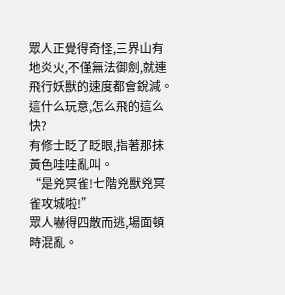眾人正覺得奇怪,三界山有地炎火,不僅無法御劍,就連飛行妖獸的速度都會銳減。
這什么玩意,怎么飛的這么快?
有修士眨了眨眼,指著那抹黃色哇哇亂叫。
“是兇冥雀!七階兇獸兇冥雀攻城啦!”
眾人嚇得四散而逃,場面頓時混亂。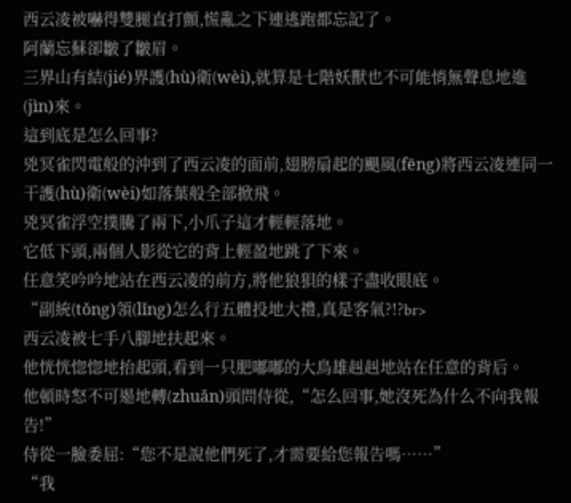西云凌被嚇得雙腿直打顫,慌亂之下連逃跑都忘記了。
阿蘭忘蘇卻皺了皺眉。
三界山有結(jié)界護(hù)衛(wèi),就算是七階妖獸也不可能悄無聲息地進(jìn)來。
這到底是怎么回事?
兇冥雀閃電般的沖到了西云凌的面前,翅膀扇起的颶風(fēng)將西云凌連同一干護(hù)衛(wèi)如落葉般全部掀飛。
兇冥雀浮空撲騰了兩下,小爪子這才輕輕落地。
它低下頭,兩個人影從它的背上輕盈地跳了下來。
任意笑吟吟地站在西云凌的前方,將他狼狽的樣子盡收眼底。
“副統(tǒng)領(lǐng)怎么行五體投地大禮,真是客氣?!?br>
西云凌被七手八腳地扶起來。
他恍恍惚惚地抬起頭,看到一只肥嘟嘟的大鳥雄赳赳地站在任意的背后。
他頓時怒不可遏地轉(zhuǎn)頭問侍從,“怎么回事,她沒死為什么不向我報告!”
侍從一臉委屈:“您不是說他們死了,才需要給您報告嗎……”
“我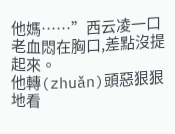他媽……”西云凌一口老血悶在胸口,差點沒提起來。
他轉(zhuǎn)頭惡狠狠地看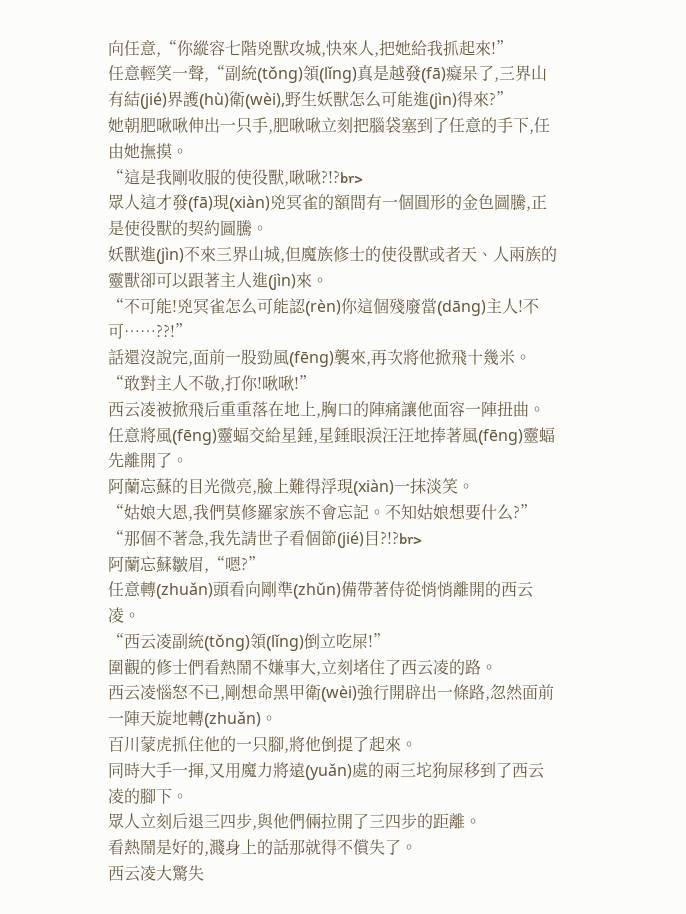向任意,“你縱容七階兇獸攻城,快來人,把她給我抓起來!”
任意輕笑一聲,“副統(tǒng)領(lǐng)真是越發(fā)癡呆了,三界山有結(jié)界護(hù)衛(wèi),野生妖獸怎么可能進(jìn)得來?”
她朝肥啾啾伸出一只手,肥啾啾立刻把腦袋塞到了任意的手下,任由她撫摸。
“這是我剛收服的使役獸,啾啾?!?br>
眾人這才發(fā)現(xiàn)兇冥雀的額間有一個圓形的金色圖騰,正是使役獸的契約圖騰。
妖獸進(jìn)不來三界山城,但魔族修士的使役獸或者天、人兩族的靈獸卻可以跟著主人進(jìn)來。
“不可能!兇冥雀怎么可能認(rèn)你這個殘廢當(dāng)主人!不可……??!”
話還沒說完,面前一股勁風(fēng)襲來,再次將他掀飛十幾米。
“敢對主人不敬,打你!啾啾!”
西云凌被掀飛后重重落在地上,胸口的陣痛讓他面容一陣扭曲。
任意將風(fēng)靈蝠交給星錘,星錘眼淚汪汪地捧著風(fēng)靈蝠先離開了。
阿蘭忘蘇的目光微亮,臉上難得浮現(xiàn)一抹淡笑。
“姑娘大恩,我們莫修羅家族不會忘記。不知姑娘想要什么?”
“那個不著急,我先請世子看個節(jié)目?!?br>
阿蘭忘蘇皺眉,“嗯?”
任意轉(zhuǎn)頭看向剛準(zhǔn)備帶著侍從悄悄離開的西云凌。
“西云凌副統(tǒng)領(lǐng)倒立吃屎!”
圍觀的修士們看熱鬧不嫌事大,立刻堵住了西云凌的路。
西云凌惱怒不已,剛想命黑甲衛(wèi)強行開辟出一條路,忽然面前一陣天旋地轉(zhuǎn)。
百川蒙虎抓住他的一只腳,將他倒提了起來。
同時大手一揮,又用魔力將遠(yuǎn)處的兩三坨狗屎移到了西云凌的腳下。
眾人立刻后退三四步,與他們倆拉開了三四步的距離。
看熱鬧是好的,濺身上的話那就得不償失了。
西云凌大驚失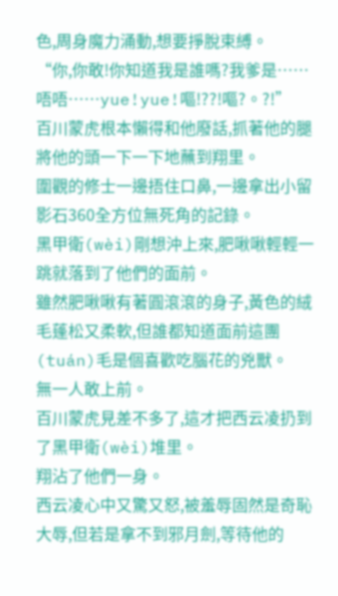色,周身魔力涌動,想要掙脫束縛。
“你,你敢!你知道我是誰嗎?我爹是……唔唔……yue!yue!嘔!??!嘔?。?!”
百川蒙虎根本懶得和他廢話,抓著他的腿將他的頭一下一下地蘸到翔里。
圍觀的修士一邊捂住口鼻,一邊拿出小留影石360全方位無死角的記錄。
黑甲衛(wèi)剛想沖上來,肥啾啾輕輕一跳就落到了他們的面前。
雖然肥啾啾有著圓滾滾的身子,黃色的絨毛蓬松又柔軟,但誰都知道面前這團(tuán)毛是個喜歡吃腦花的兇獸。
無一人敢上前。
百川蒙虎見差不多了,這才把西云凌扔到了黑甲衛(wèi)堆里。
翔沾了他們一身。
西云凌心中又驚又怒,被羞辱固然是奇恥大辱,但若是拿不到邪月劍,等待他的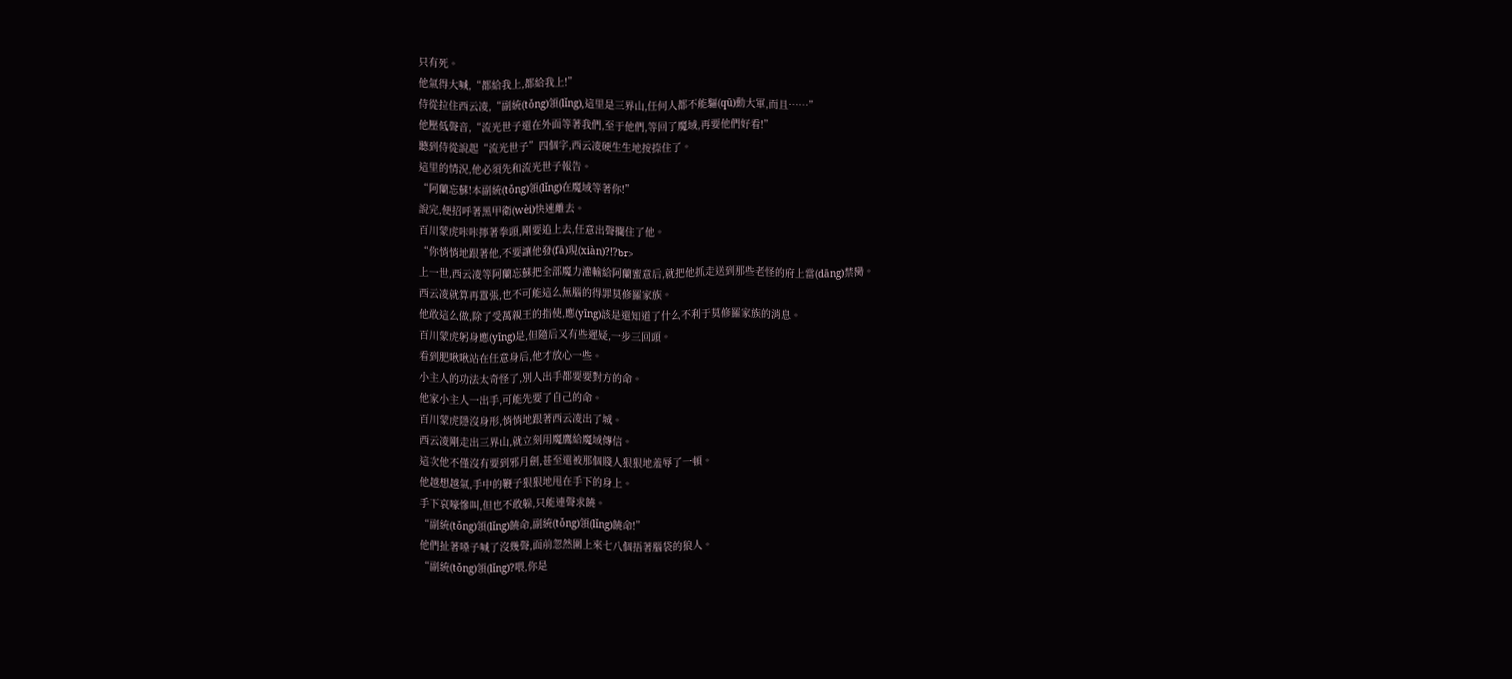只有死。
他氣得大喊,“都給我上,都給我上!”
侍從拉住西云凌,“副統(tǒng)領(lǐng),這里是三界山,任何人都不能驅(qū)動大軍,而且……”
他壓低聲音,“流光世子還在外面等著我們,至于他們,等回了魔域,再要他們好看!”
聽到侍從說起“流光世子”四個字,西云凌硬生生地按捺住了。
這里的情況,他必須先和流光世子報告。
“阿蘭忘蘇!本副統(tǒng)領(lǐng)在魔域等著你!”
說完,便招呼著黑甲衛(wèi)快速離去。
百川蒙虎咔咔擰著拳頭,剛要追上去,任意出聲攔住了他。
“你悄悄地跟著他,不要讓他發(fā)現(xiàn)?!?br>
上一世,西云凌等阿蘭忘蘇把全部魔力灌輸給阿蘭蜜意后,就把他抓走送到那些老怪的府上當(dāng)禁臠。
西云凌就算再囂張,也不可能這么無腦的得罪莫修羅家族。
他敢這么做,除了受萬親王的指使,應(yīng)該是還知道了什么不利于莫修羅家族的消息。
百川蒙虎躬身應(yīng)是,但隨后又有些遲疑,一步三回頭。
看到肥啾啾站在任意身后,他才放心一些。
小主人的功法太奇怪了,別人出手都要要對方的命。
他家小主人一出手,可能先要了自己的命。
百川蒙虎隱沒身形,悄悄地跟著西云凌出了城。
西云凌剛走出三界山,就立刻用魔鷹給魔域傳信。
這次他不僅沒有要到邪月劍,甚至還被那個賤人狠狠地羞辱了一頓。
他越想越氣,手中的鞭子狠狠地甩在手下的身上。
手下哀嚎慘叫,但也不敢躲,只能連聲求饒。
“副統(tǒng)領(lǐng)饒命,副統(tǒng)領(lǐng)饒命!”
他們扯著嗓子喊了沒幾聲,面前忽然圍上來七八個捂著腦袋的狼人。
“副統(tǒng)領(lǐng)?喂,你是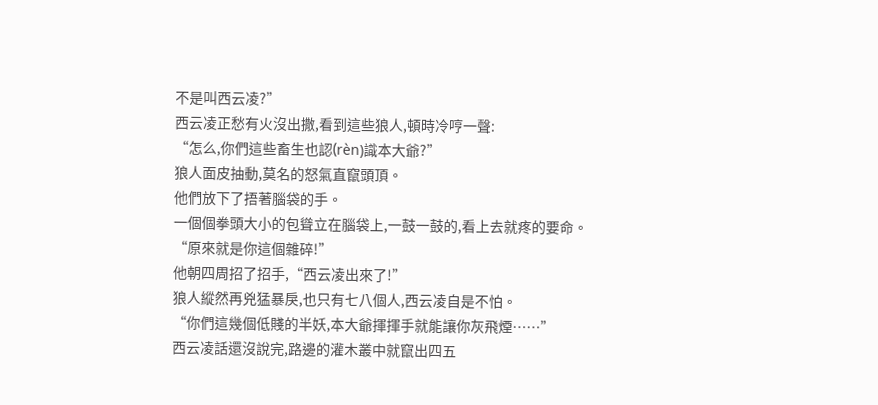不是叫西云凌?”
西云凌正愁有火沒出撒,看到這些狼人,頓時冷哼一聲:
“怎么,你們這些畜生也認(rèn)識本大爺?”
狼人面皮抽動,莫名的怒氣直竄頭頂。
他們放下了捂著腦袋的手。
一個個拳頭大小的包聳立在腦袋上,一鼓一鼓的,看上去就疼的要命。
“原來就是你這個雜碎!”
他朝四周招了招手,“西云凌出來了!”
狼人縱然再兇猛暴戾,也只有七八個人,西云凌自是不怕。
“你們這幾個低賤的半妖,本大爺揮揮手就能讓你灰飛煙……”
西云凌話還沒說完,路邊的灌木叢中就竄出四五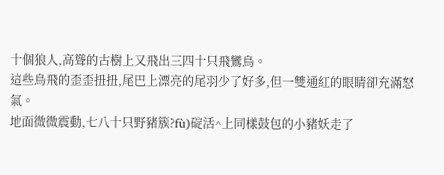十個狼人,高聳的古樹上又飛出三四十只飛鸞鳥。
這些鳥飛的歪歪扭扭,尾巴上漂亮的尾羽少了好多,但一雙通紅的眼睛卻充滿怒氣。
地面微微震動,七八十只野豬簇?fù)碇活^上同樣鼓包的小豬妖走了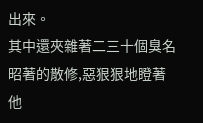出來。
其中還夾雜著二三十個臭名昭著的散修,惡狠狠地瞪著他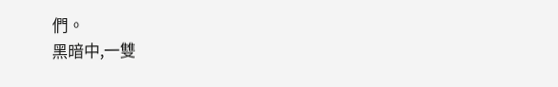們。
黑暗中,一雙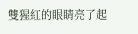雙猩紅的眼睛亮了起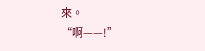來。
“啊——!”